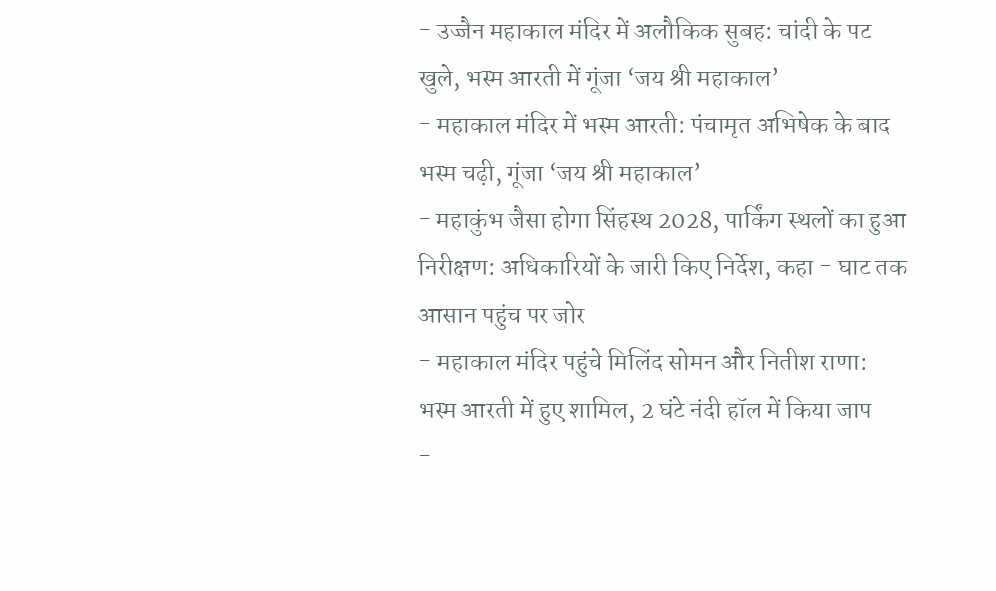- उज्जैन महाकाल मंदिर में अलौकिक सुबह: चांदी के पट खुले, भस्म आरती में गूंजा ‘जय श्री महाकाल’
- महाकाल मंदिर में भस्म आरती: पंचामृत अभिषेक के बाद भस्म चढ़ी, गूंजा ‘जय श्री महाकाल’
- महाकुंभ जैसा होगा सिंहस्थ 2028, पार्किंग स्थलों का हुआ निरीक्षण: अधिकारियों के जारी किए निर्देश, कहा - घाट तक आसान पहुंच पर जोर
- महाकाल मंदिर पहुंचे मिलिंद सोमन और नितीश राणा: भस्म आरती में हुए शामिल, 2 घंटे नंदी हॉल में किया जाप
-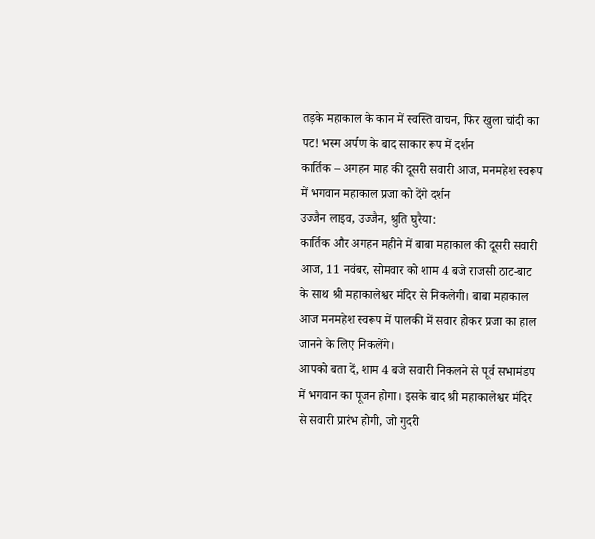तड़के महाकाल के कान में स्वस्ति वाचन, फिर खुला चांदी का पट! भस्म अर्पण के बाद साकार रूप में दर्शन
कार्तिक – अगहन माह की दूसरी सवारी आज, मनमहेश स्वरूप में भगवान महाकाल प्रजा को देंगे दर्शन
उज्जैन लाइव, उज्जैन, श्रुति घुरैया:
कार्तिक और अगहन महीने में बाबा महाकाल की दूसरी सवारी आज, 11 नवंबर, सोमवार को शाम 4 बजे राजसी ठाट-बाट के साथ श्री महाकालेश्वर मंदिर से निकलेगी। बाबा महाकाल आज मनमहेश स्वरूप में पालकी में सवार होकर प्रजा का हाल जानने के लिए निकलेंगे।
आपको बता दें, शाम 4 बजे सवारी निकलने से पूर्व सभामंडप में भगवान का पूजन होगा। इसके बाद श्री महाकालेश्वर मंदिर से सवारी प्रारंभ होगी, जो गुदरी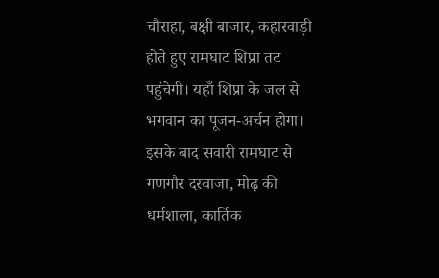चौराहा, बक्षी बाजार, कहारवाड़ी होते हुए रामघाट शिप्रा तट पहुंचेगी। यहाँ शिप्रा के जल से भगवान का पूजन-अर्चन होगा। इसके बाद सवारी रामघाट से गणगौर दरवाजा, मोढ़ की धर्मशाला, कार्तिक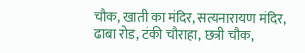चौक, खाती का मंदिर, सत्यनारायण मंदिर, ढाबा रोड, टंकी चौराहा, छत्री चौक,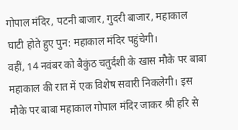गोपाल मंदिर, पटनी बाजार, गुदरी बाजार, महाकाल घाटी होते हुए पुन: महाकाल मंदिर पहुंचेगी।
वहीं, 14 नवंबर को बैकुंठ चतुर्दशी के खास मौके पर बाबा महाकाल की रात में एक विशेष सवारी निकलेगी। इस मौके पर बाबा महाकाल गोपाल मंदिर जाकर श्री हरि से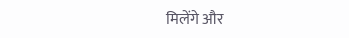मिलेंगे और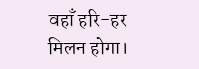वहाँ हरि-हर मिलन होगा।